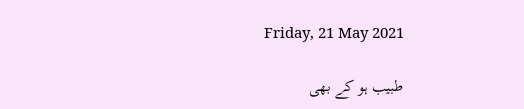Friday, 21 May 2021

طبیب ہو کے بھی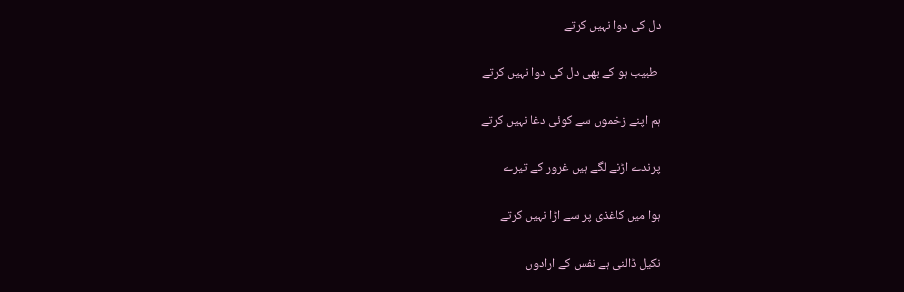دل کی دوا نہیں کرتے

 طبیب ہو کے بھی دل کی دوا نہیں کرتے

ہم اپنے زخموں سے کوئی دغا نہیں کرتے

پرندے اڑنے لگے ہیں غرور کے تیرے

ہوا میں کاغذی پر سے اڑا نہیں کرتے

نکیل ڈالنی ہے نفس کے ارادوں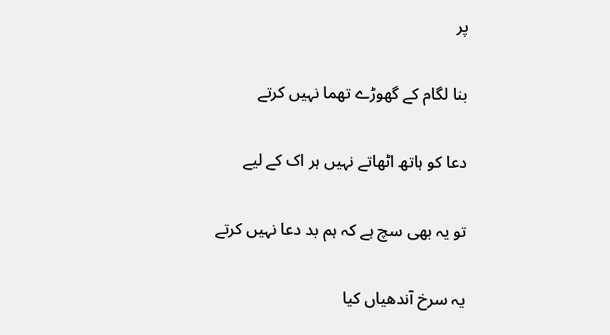پر

بنا لگام کے گھوڑے تھما نہیں کرتے

دعا کو ہاتھ اٹھاتے نہیں ہر اک کے لیے

تو یہ بھی سچ ہے کہ ہم بد دعا نہیں کرتے

یہ سرخ آندھیاں کیا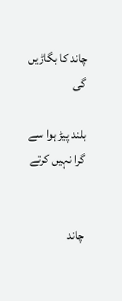چاند کا بگاڑیں گی

بلند پیڑ ہوا سے گرا نہیں کرتے


چاند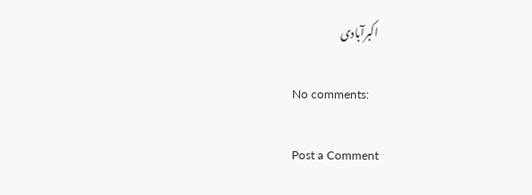اکبرآبادی

No comments:

Post a Comment